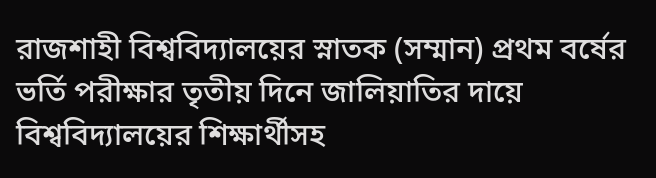রাজশাহী বিশ্ববিদ্যালয়ের স্নাতক (সম্মান) প্রথম বর্ষের ভর্তি পরীক্ষার তৃতীয় দিনে জালিয়াতির দায়ে বিশ্ববিদ্যালয়ের শিক্ষার্থীসহ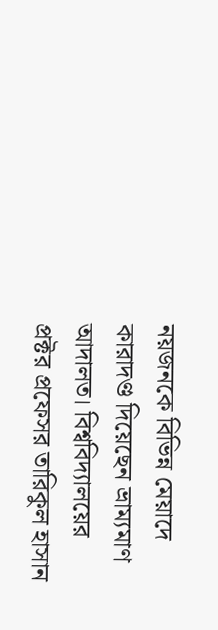নয়জনকে বিভিন্ন মেয়াদে কারাদণ্ড দিয়েছেন ভ্রাম্যমাণ আদালত। বিশ্ববিদ্যালয়ের প্রক্টর প্রফেসর তারিকুল হাসান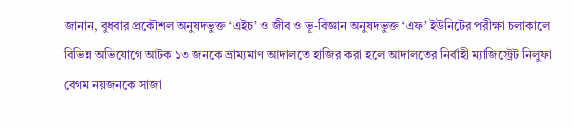জানান, বুধবার প্রকৌশল অনুষদভুক্ত ‘এইচ’ ও জীব ও ভূ-বিজ্ঞান অনুষদভুক্ত ‘এফ’ ইউনিটের পরীক্ষা চলাকালে বিভিন্ন অভিযোগে আটক ১৩ জনকে ভ্রাম্যমাণ আদালতে হাজির করা হলে আদালতের নির্বাহী ম্যাজিস্ট্রেট নিলুফা বেগম নয়জনকে সাজা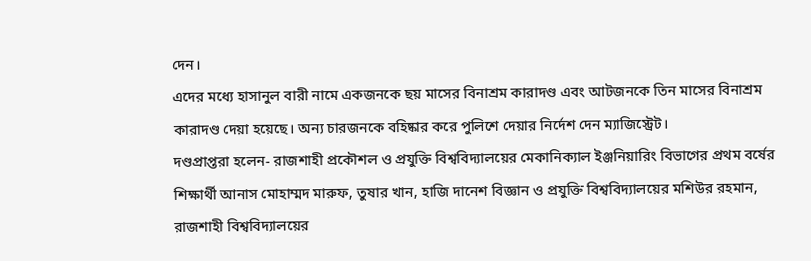দেন।
এদের মধ্যে হাসানুল বারী নামে একজনকে ছয় মাসের বিনাশ্রম কারাদণ্ড এবং আটজনকে তিন মাসের বিনাশ্রম কারাদণ্ড দেয়া হয়েছে। অন্য চারজনকে বহিষ্কার করে পুলিশে দেয়ার নির্দেশ দেন ম্যাজিস্ট্রেট।
দণ্ডপ্রাপ্তরা হলেন- রাজশাহী প্রকৌশল ও প্রযুক্তি বিশ্ববিদ্যালয়ের মেকানিক্যাল ইঞ্জনিয়ারিং বিভাগের প্রথম বর্ষের শিক্ষার্থী আনাস মোহাম্মদ মারুফ, তুষার খান, হাজি দানেশ বিজ্ঞান ও প্রযুক্তি বিশ্ববিদ্যালয়ের মশিউর রহমান, রাজশাহী বিশ্ববিদ্যালয়ের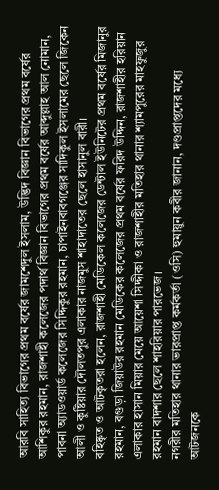আরবি সাহিত্য বিভাগের প্রথম বর্ষের জামশেদুল ইসলাম, উদ্ভিদ বিজ্ঞান বিভাগের প্রথম বর্ষের আশিকুর রহমান, রাজশাহী কলেজের পদার্থ বিজ্ঞান বিভাগের প্রথম বর্ষের আব্দুল্লাহ আল নোমান, পাবনা অ্যাডওয়ার্ড কলেজের সিদ্দিকুর রহমান, চাপাইনবাবগঞ্জের সাদিকুল ইসলামের ছেলে জিকেন আলী ও কুষ্টিয়ার দৌলতপুর এলাকার নাজমুস শাহাদাতের ছেলে হাসানুল বারী।
বহিষ্কৃত ও আটকৃতরা হলেন, রাজশাহী মেডিকেল কলেজের ডেন্টাল ইউনিটের প্রথম বর্ষের মিজানুর রহমান, বগুড়া জিয়াউর রহমান মেডিকের কলেজের প্রথম বর্ষের ফরিদ উদ্দিন, রাজশাহীর হরিয়ান এলাকার হাসান মিয়ার মেয়ে আয়েশা সিদ্দীকা ও রাজশাহীর মতিহার থানার শ্যামপুরের মাহফুজুর রহমান বাদশার ছেলে শাহরিয়ার পারভেজ।
নগরীর মতিহার থানার ভারপ্রাপ্ত কর্মকর্তা (ওসি) হুমায়ুন কবীর জানান, দণ্ডপ্রাপ্তদের মধ্যে আটজনকে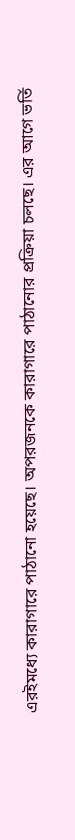এরইমধ্যে কারাগারে পাঠানো হয়েছে। অপরজনকে কারাগারে পাঠানোর প্রক্রিয়া চলছে। এর আগে ভর্তি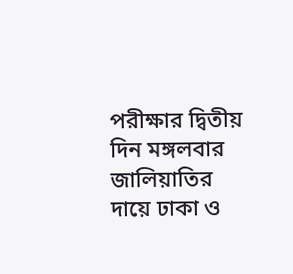পরীক্ষার দ্বিতীয় দিন মঙ্গলবার জালিয়াতির দায়ে ঢাকা ও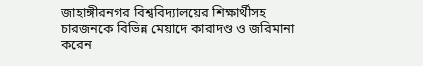জাহাঙ্গীরনগর বিশ্ববিদ্যালয়ের শিক্ষার্থীসহ চারজনকে বিভিন্ন মেয়াদে কারাদণ্ড ও জরিমানা করেন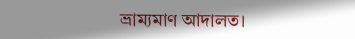ভ্রাম্যমাণ আদালত।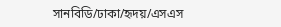সানবিডি/ঢাকা/হৃদয়/এসএস